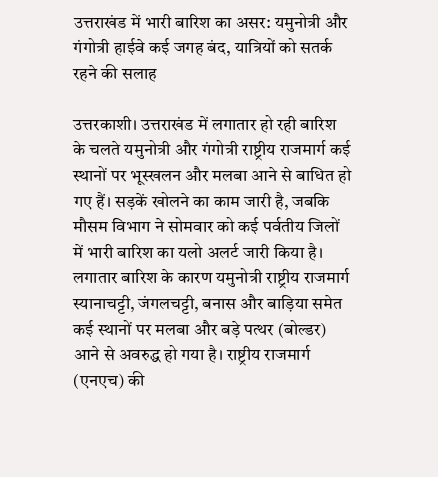उत्तराखंड में भारी बारिश का असर: यमुनोत्री और गंगोत्री हाईवे कई जगह बंद, यात्रियों को सतर्क रहने की सलाह

उत्तरकाशी। उत्तराखंड में लगातार हो रही बारिश के चलते यमुनोत्री और गंगोत्री राष्ट्रीय राजमार्ग कई स्थानों पर भूस्खलन और मलबा आने से बाधित हो गए हैं। सड़कें खोलने का काम जारी है, जबकि मौसम विभाग ने सोमवार को कई पर्वतीय जिलों में भारी बारिश का यलो अलर्ट जारी किया है।
लगातार बारिश के कारण यमुनोत्री राष्ट्रीय राजमार्ग स्यानाचट्टी, जंगलचट्टी, बनास और बाड़िया समेत कई स्थानों पर मलबा और बड़े पत्थर (बोल्डर) आने से अवरुद्ध हो गया है। राष्ट्रीय राजमार्ग (एनएच) की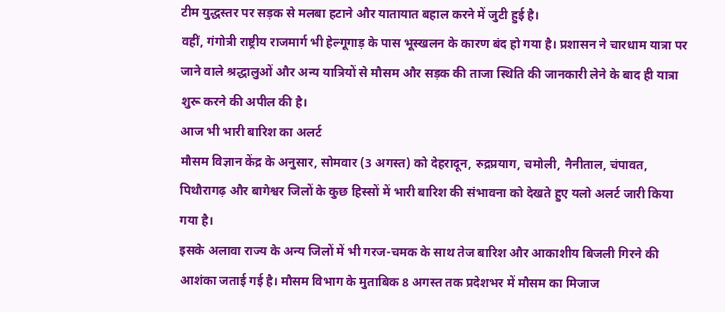टीम युद्धस्तर पर सड़क से मलबा हटाने और यातायात बहाल करने में जुटी हुई है।
वहीं, गंगोत्री राष्ट्रीय राजमार्ग भी हेल्गूगाड़ के पास भूस्खलन के कारण बंद हो गया है। प्रशासन ने चारधाम यात्रा पर जाने वाले श्रद्धालुओं और अन्य यात्रियों से मौसम और सड़क की ताजा स्थिति की जानकारी लेने के बाद ही यात्रा शुरू करने की अपील की है।
आज भी भारी बारिश का अलर्ट
मौसम विज्ञान केंद्र के अनुसार, सोमवार (3 अगस्त) को देहरादून, रुद्रप्रयाग, चमोली, नैनीताल, चंपावत, पिथौरागढ़ और बागेश्वर जिलों के कुछ हिस्सों में भारी बारिश की संभावना को देखते हुए यलो अलर्ट जारी किया गया है।
इसके अलावा राज्य के अन्य जिलों में भी गरज-चमक के साथ तेज बारिश और आकाशीय बिजली गिरने की आशंका जताई गई है। मौसम विभाग के मुताबिक 8 अगस्त तक प्रदेशभर में मौसम का मिजाज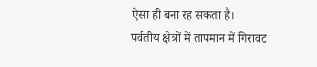ऐसा ही बना रह सकता है।
पर्वतीय क्षेत्रों में तापमान में गिरावट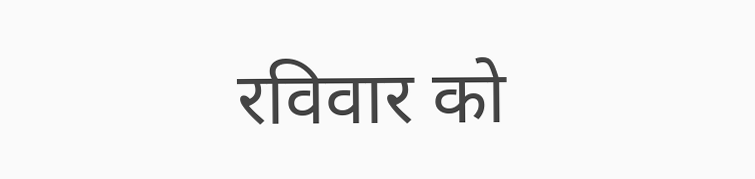रविवार को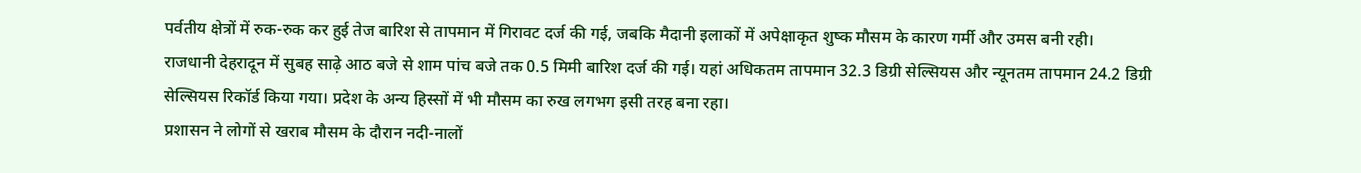पर्वतीय क्षेत्रों में रुक-रुक कर हुई तेज बारिश से तापमान में गिरावट दर्ज की गई, जबकि मैदानी इलाकों में अपेक्षाकृत शुष्क मौसम के कारण गर्मी और उमस बनी रही।
राजधानी देहरादून में सुबह साढ़े आठ बजे से शाम पांच बजे तक 0.5 मिमी बारिश दर्ज की गई। यहां अधिकतम तापमान 32.3 डिग्री सेल्सियस और न्यूनतम तापमान 24.2 डिग्री सेल्सियस रिकॉर्ड किया गया। प्रदेश के अन्य हिस्सों में भी मौसम का रुख लगभग इसी तरह बना रहा।
प्रशासन ने लोगों से खराब मौसम के दौरान नदी-नालों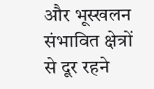और भूस्खलन संभावित क्षेत्रों से दूर रहने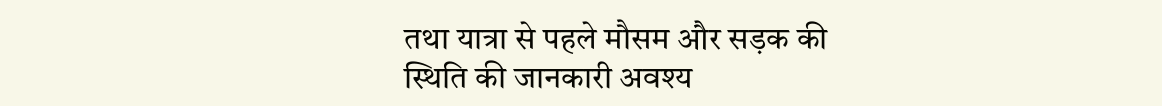तथा यात्रा से पहले मौसम और सड़क की स्थिति की जानकारी अवश्य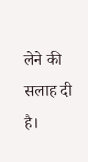लेने की सलाह दी है।